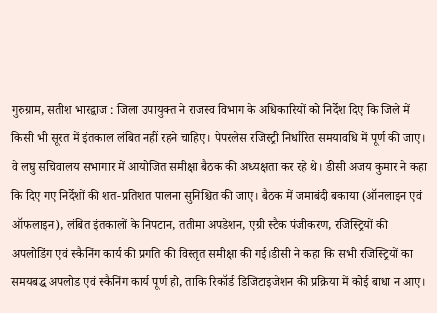गुरुग्राम, सतीश भारद्वाज : जिला उपायुक्त ने राजस्व विभाग के अधिकारियों को निर्देश दिए कि जिले में किसी भी सूरत में इंतकाल लंबित नहीं रहने चाहिए। पेपरलेस रजिस्ट्री निर्धारित समयावधि में पूर्ण की जाए। वे लघु सचिवालय सभागार में आयोजित समीक्षा बैठक की अध्यक्षता कर रहे थे। डीसी अजय कुमार ने कहा कि दिए गए निर्देशों की शत-प्रतिशत पालना सुनिश्चित की जाए। बैठक में जमाबंदी बकाया (ऑनलाइन एवं ऑफलाइन), लंबित इंतकालों के निपटान, ततीमा अपडेशन, एग्री स्टैक पंजीकरण, रजिस्ट्रियों की अपलोडिंग एवं स्कैनिंग कार्य की प्रगति की विस्तृत समीक्षा की गई।डीसी ने कहा कि सभी रजिस्ट्रियों का समयबद्ध अपलोड एवं स्कैनिंग कार्य पूर्ण हो, ताकि रिकॉर्ड डिजिटाइजेशन की प्रक्रिया में कोई बाधा न आए।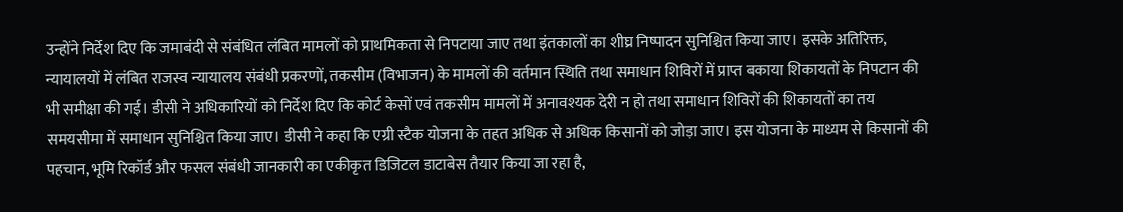उन्होंने निर्देश दिए कि जमाबंदी से संबंधित लंबित मामलों को प्राथमिकता से निपटाया जाए तथा इंतकालों का शीघ्र निष्पादन सुनिश्चित किया जाए। इसके अतिरिक्त, न्यायालयों में लंबित राजस्व न्यायालय संबंधी प्रकरणों, तकसीम (विभाजन) के मामलों की वर्तमान स्थिति तथा समाधान शिविरों में प्राप्त बकाया शिकायतों के निपटान की भी समीक्षा की गई। डीसी ने अधिकारियों को निर्देश दिए कि कोर्ट केसों एवं तकसीम मामलों में अनावश्यक देरी न हो तथा समाधान शिविरों की शिकायतों का तय समयसीमा में समाधान सुनिश्चित किया जाए। डीसी ने कहा कि एग्री स्टैक योजना के तहत अधिक से अधिक किसानों को जोड़ा जाए। इस योजना के माध्यम से किसानों की पहचान, भूमि रिकॉर्ड और फसल संबंधी जानकारी का एकीकृत डिजिटल डाटाबेस तैयार किया जा रहा है,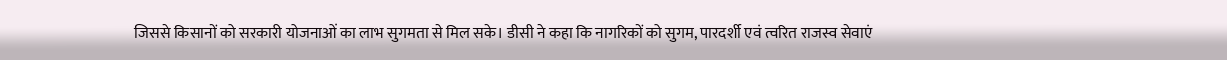जिससे किसानों को सरकारी योजनाओं का लाभ सुगमता से मिल सके। डीसी ने कहा कि नागरिकों को सुगम, पारदर्शी एवं त्वरित राजस्व सेवाएं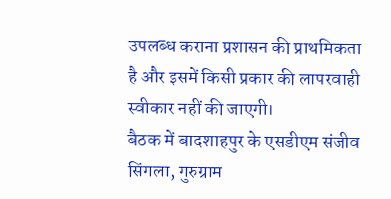उपलब्ध कराना प्रशासन की प्राथमिकता है और इसमें किसी प्रकार की लापरवाही स्वीकार नहीं की जाएगी।
बैठक में बादशाहपुर के एसडीएम संजीव सिंगला, गुरुग्राम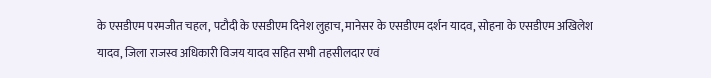के एसडीएम परमजीत चहल, पटौदी के एसडीएम दिनेश लुहाच, मानेसर के एसडीएम दर्शन यादव, सोहना के एसडीएम अखिलेश यादव, जिला राजस्व अधिकारी विजय यादव सहित सभी तहसीलदार एवं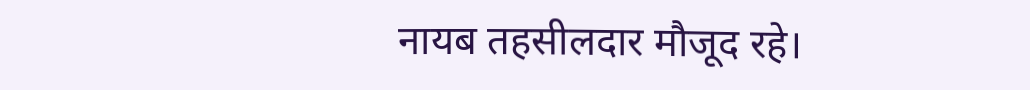नायब तहसीलदार मौजूद रहे।